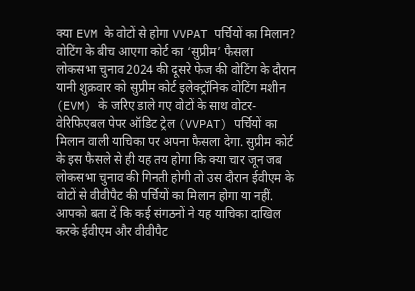क्या EVM के वोटों से होगा VVPAT पर्चियों का मिलान? वोटिंग के बीच आएगा कोर्ट का ‘सुप्रीम’ फैसला
लोकसभा चुनाव 2024 की दूसरे फेज की वोटिंग के दौरान यानी शुक्रवार को सुप्रीम कोर्ट इलेक्ट्रॉनिक वोटिंग मशीन (EVM) के जरिए डाले गए वोटों के साथ वोटर-वेरिफिएबल पेपर ऑडिट ट्रेल (VVPAT) पर्चियों का मिलान वाली याचिका पर अपना फैसला देगा. सुप्रीम कोर्ट के इस फैसले से ही यह तय होगा कि क्या चार जून जब लोकसभा चुनाव की गिनती होगी तो उस दौरान ईवीएम के वोटों से वीवीपैट की पर्चियों का मिलान होगा या नहीं. आपको बता दें कि कई संगठनों ने यह याचिका दाखिल करके ईवीएम और वीवीपैट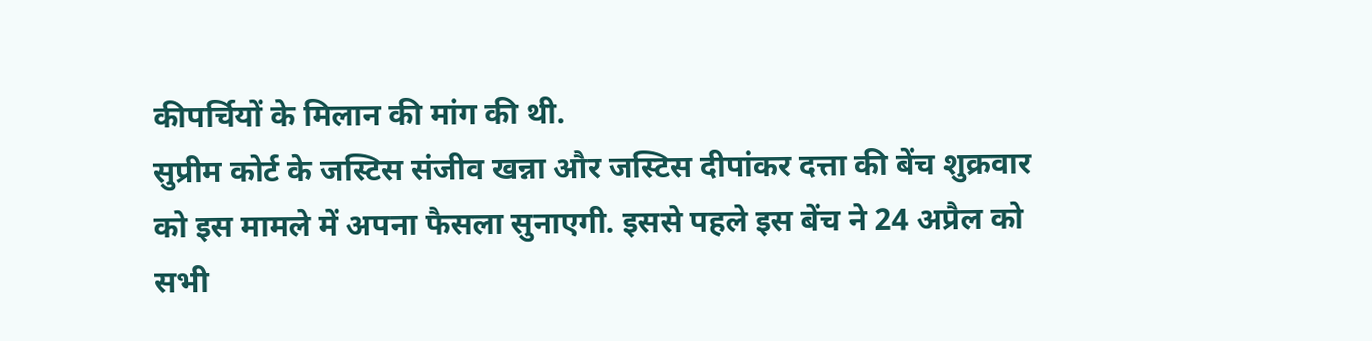कीपर्चियों के मिलान की मांग की थी.
सुप्रीम कोर्ट के जस्टिस संजीव खन्ना और जस्टिस दीपांकर दत्ता की बेंच शुक्रवार को इस मामले में अपना फैसला सुनाएगी. इससे पहले इस बेंच ने 24 अप्रैल को सभी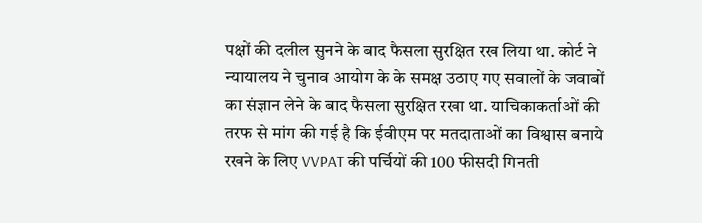पक्षों की दलील सुनने के बाद फैसला सुरक्षित रख लिया था. कोर्ट ने न्यायालय ने चुनाव आयोग के के समक्ष उठाए गए सवालों के जवाबों का संज्ञान लेने के बाद फैसला सुरक्षित रखा था. याचिकाकर्ताओं की तरफ से मांग की गई है कि ईवीएम पर मतदाताओं का विश्वास बनाये रखने के लिए VVPAT की पर्चियों की 100 फीसदी गिनती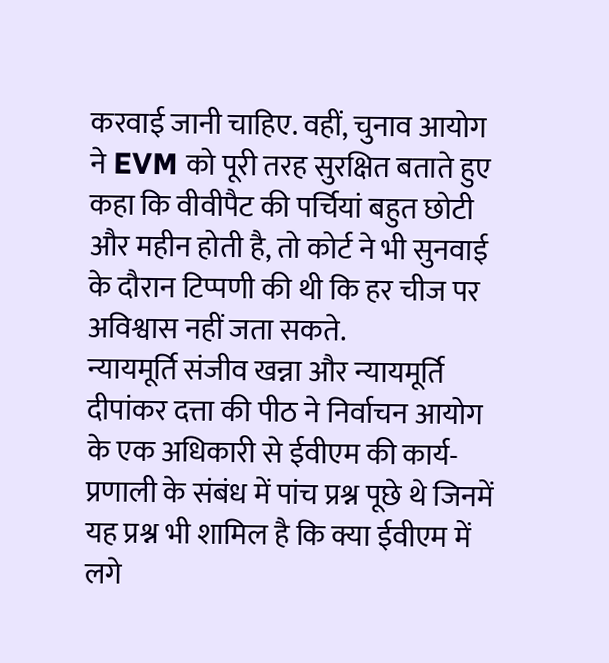करवाई जानी चाहिए. वहीं, चुनाव आयोग ने EVM को पूरी तरह सुरक्षित बताते हुए कहा कि वीवीपैट की पर्चियां बहुत छोटी और महीन होती है, तो कोर्ट ने भी सुनवाई के दौरान टिप्पणी की थी कि हर चीज पर अविश्वास नहीं जता सकते.
न्यायमूर्ति संजीव खन्ना और न्यायमूर्ति दीपांकर दत्ता की पीठ ने निर्वाचन आयोग के एक अधिकारी से ईवीएम की कार्य-प्रणाली के संबंध में पांच प्रश्न पूछे थे जिनमें यह प्रश्न भी शामिल है कि क्या ईवीएम में लगे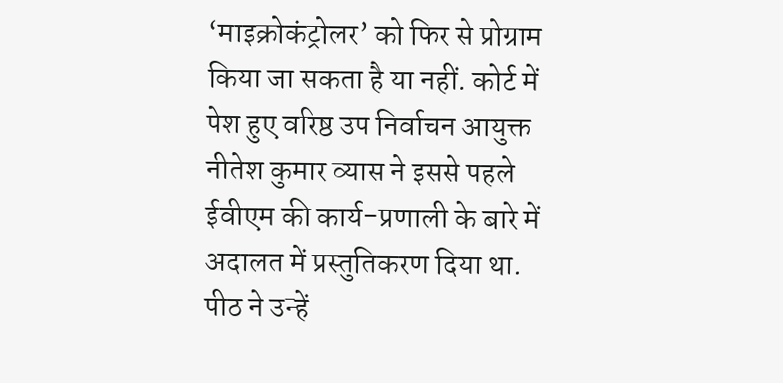‘माइक्रोकंट्रोलर’ को फिर से प्रोग्राम किया जा सकता है या नहीं. कोर्ट में पेश हुए वरिष्ठ उप निर्वाचन आयुक्त नीतेश कुमार व्यास ने इससे पहले ईवीएम की कार्य-प्रणाली के बारे में अदालत में प्रस्तुतिकरण दिया था. पीठ ने उन्हें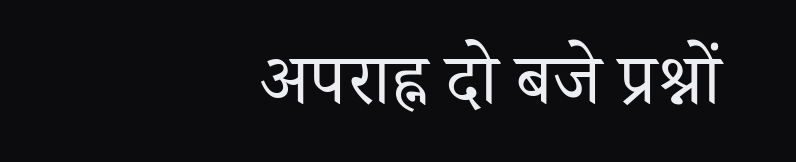अपराह्न दो बजे प्रश्नों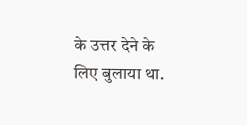के उत्तर देने के लिए बुलाया था.